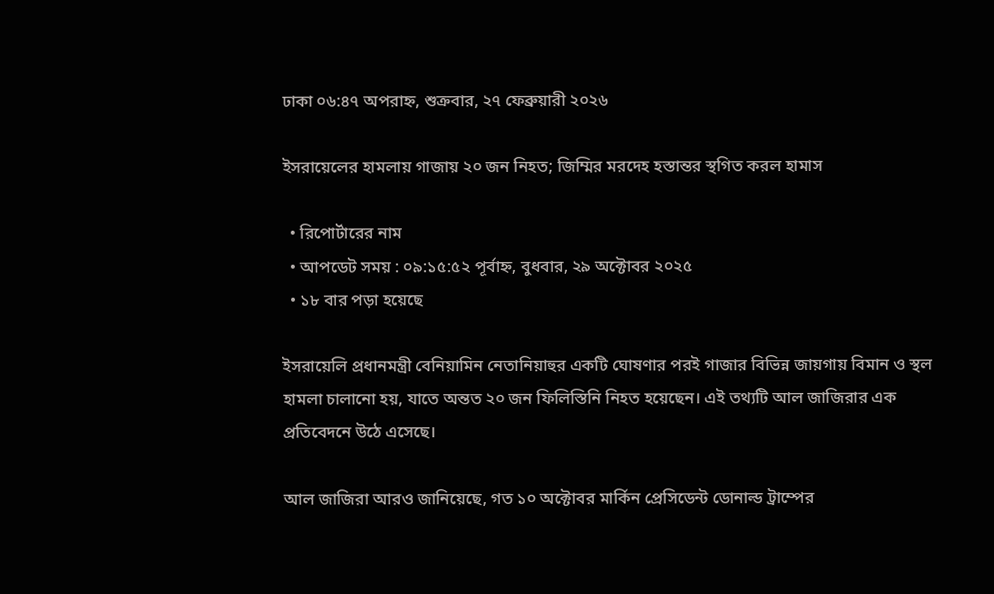ঢাকা ০৬:৪৭ অপরাহ্ন, শুক্রবার, ২৭ ফেব্রুয়ারী ২০২৬

ইসরায়েলের হামলায় গাজায় ২০ জন নিহত; জিম্মির মরদেহ হস্তান্তর স্থগিত করল হামাস

  • রিপোর্টারের নাম
  • আপডেট সময় : ০৯:১৫:৫২ পূর্বাহ্ন, বুধবার, ২৯ অক্টোবর ২০২৫
  • ১৮ বার পড়া হয়েছে

ইসরায়েলি প্রধানমন্ত্রী বেনিয়ামিন নেতানিয়াহুর একটি ঘোষণার পরই গাজার বিভিন্ন জায়গায় বিমান ও স্থল হামলা চালানো হয়, যাতে অন্তত ২০ জন ফিলিস্তিনি নিহত হয়েছেন। এই তথ্যটি আল জাজিরার এক প্রতিবেদনে উঠে এসেছে।

আল জাজিরা আরও জানিয়েছে, গত ১০ অক্টোবর মার্কিন প্রেসিডেন্ট ডোনাল্ড ট্রাম্পের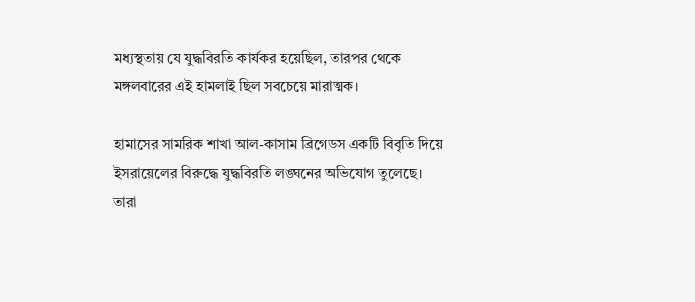মধ্যস্থতায় যে যুদ্ধবিরতি কার্যকর হয়েছিল, তারপর থেকে মঙ্গলবারের এই হামলাই ছিল সবচেয়ে মারাত্মক।

হামাসের সামরিক শাখা আল-কাসাম ব্রিগেডস একটি বিবৃতি দিয়ে ইসরায়েলের বিরুদ্ধে যুদ্ধবিরতি লঙ্ঘনের অভিযোগ তুলেছে। তারা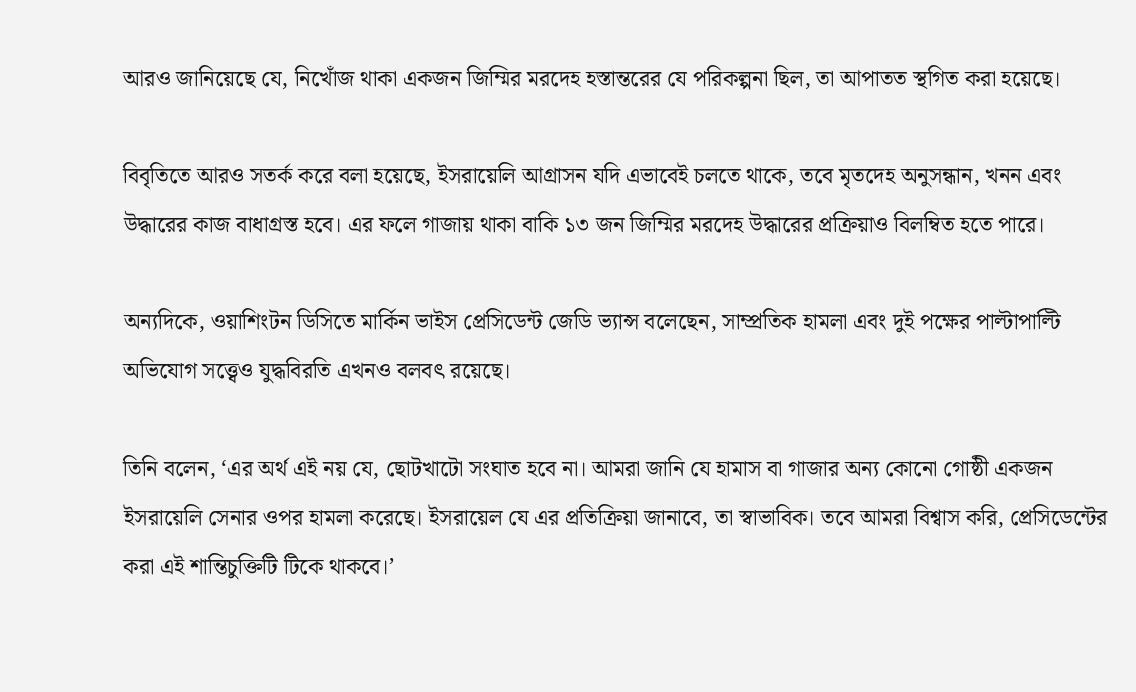আরও জানিয়েছে যে, নিখোঁজ থাকা একজন জিম্মির মরদেহ হস্তান্তরের যে পরিকল্পনা ছিল, তা আপাতত স্থগিত করা হয়েছে।

বিবৃতিতে আরও সতর্ক করে বলা হয়েছে, ইসরায়েলি আগ্রাসন যদি এভাবেই চলতে থাকে, তবে মৃতদেহ অনুসন্ধান, খনন এবং উদ্ধারের কাজ বাধাগ্রস্ত হবে। এর ফলে গাজায় থাকা বাকি ১৩ জন জিম্মির মরদেহ উদ্ধারের প্রক্রিয়াও বিলম্বিত হতে পারে।

অন্যদিকে, ওয়াশিংটন ডিসিতে মার্কিন ভাইস প্রেসিডেন্ট জেডি ভ্যান্স বলেছেন, সাম্প্রতিক হামলা এবং দুই পক্ষের পাল্টাপাল্টি অভিযোগ সত্ত্বেও যুদ্ধবিরতি এখনও বলবৎ রয়েছে।

তিনি বলেন, ‘এর অর্থ এই নয় যে, ছোটখাটো সংঘাত হবে না। আমরা জানি যে হামাস বা গাজার অন্য কোনো গোষ্ঠী একজন ইসরায়েলি সেনার ওপর হামলা করেছে। ইসরায়েল যে এর প্রতিক্রিয়া জানাবে, তা স্বাভাবিক। তবে আমরা বিশ্বাস করি, প্রেসিডেন্টের করা এই শান্তিচুক্তিটি টিকে থাকবে।’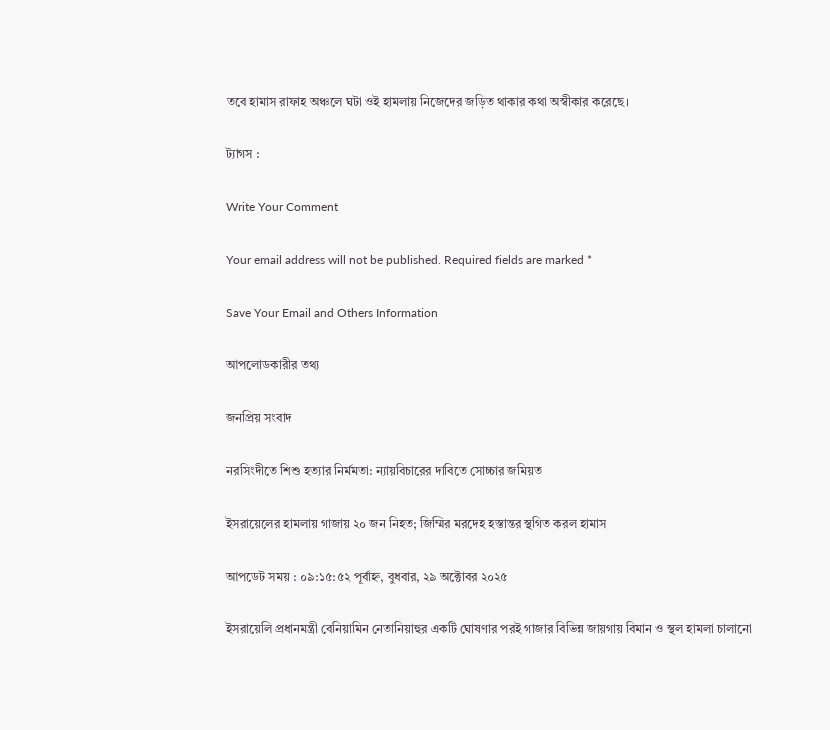তবে হামাস রাফাহ অঞ্চলে ঘটা ওই হামলায় নিজেদের জড়িত থাকার কথা অস্বীকার করেছে।

ট্যাগস :

Write Your Comment

Your email address will not be published. Required fields are marked *

Save Your Email and Others Information

আপলোডকারীর তথ্য

জনপ্রিয় সংবাদ

নরসিংদীতে শিশু হত্যার নির্মমতা: ন্যায়বিচারের দাবিতে সোচ্চার জমিয়ত

ইসরায়েলের হামলায় গাজায় ২০ জন নিহত; জিম্মির মরদেহ হস্তান্তর স্থগিত করল হামাস

আপডেট সময় : ০৯:১৫:৫২ পূর্বাহ্ন, বুধবার, ২৯ অক্টোবর ২০২৫

ইসরায়েলি প্রধানমন্ত্রী বেনিয়ামিন নেতানিয়াহুর একটি ঘোষণার পরই গাজার বিভিন্ন জায়গায় বিমান ও স্থল হামলা চালানো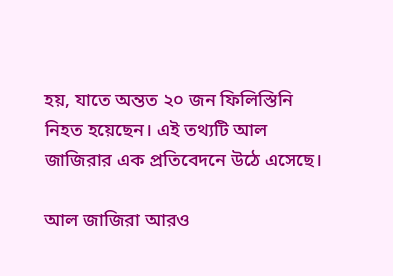হয়, যাতে অন্তত ২০ জন ফিলিস্তিনি নিহত হয়েছেন। এই তথ্যটি আল জাজিরার এক প্রতিবেদনে উঠে এসেছে।

আল জাজিরা আরও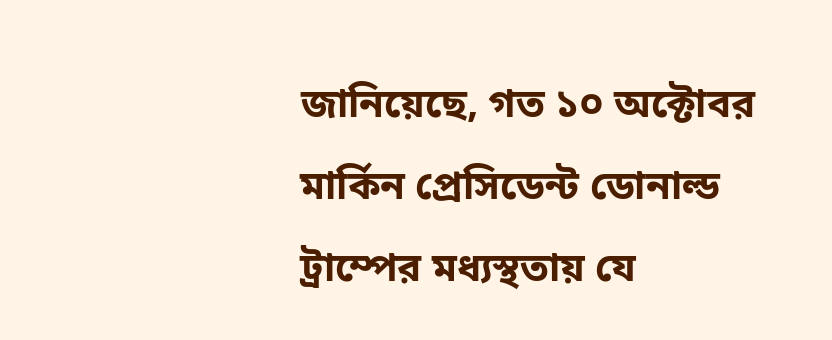জানিয়েছে, গত ১০ অক্টোবর মার্কিন প্রেসিডেন্ট ডোনাল্ড ট্রাম্পের মধ্যস্থতায় যে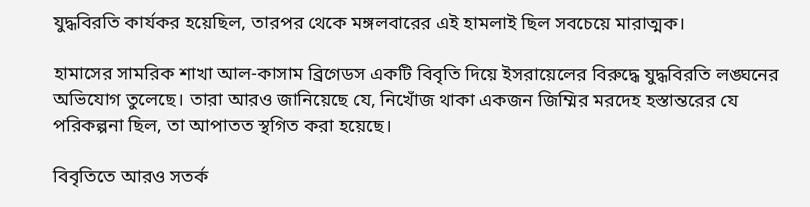যুদ্ধবিরতি কার্যকর হয়েছিল, তারপর থেকে মঙ্গলবারের এই হামলাই ছিল সবচেয়ে মারাত্মক।

হামাসের সামরিক শাখা আল-কাসাম ব্রিগেডস একটি বিবৃতি দিয়ে ইসরায়েলের বিরুদ্ধে যুদ্ধবিরতি লঙ্ঘনের অভিযোগ তুলেছে। তারা আরও জানিয়েছে যে, নিখোঁজ থাকা একজন জিম্মির মরদেহ হস্তান্তরের যে পরিকল্পনা ছিল, তা আপাতত স্থগিত করা হয়েছে।

বিবৃতিতে আরও সতর্ক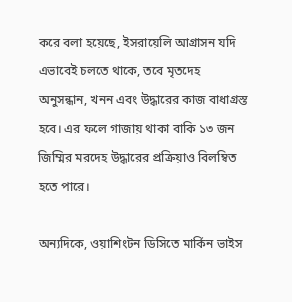করে বলা হয়েছে, ইসরায়েলি আগ্রাসন যদি এভাবেই চলতে থাকে, তবে মৃতদেহ অনুসন্ধান, খনন এবং উদ্ধারের কাজ বাধাগ্রস্ত হবে। এর ফলে গাজায় থাকা বাকি ১৩ জন জিম্মির মরদেহ উদ্ধারের প্রক্রিয়াও বিলম্বিত হতে পারে।

অন্যদিকে, ওয়াশিংটন ডিসিতে মার্কিন ভাইস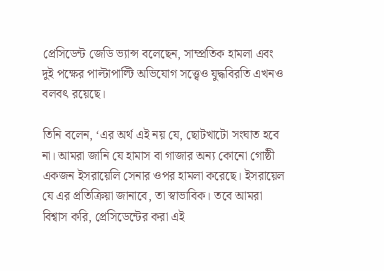প্রেসিডেন্ট জেডি ভ্যান্স বলেছেন, সাম্প্রতিক হামলা এবং দুই পক্ষের পাল্টাপাল্টি অভিযোগ সত্ত্বেও যুদ্ধবিরতি এখনও বলবৎ রয়েছে।

তিনি বলেন, ‘এর অর্থ এই নয় যে, ছোটখাটো সংঘাত হবে না। আমরা জানি যে হামাস বা গাজার অন্য কোনো গোষ্ঠী একজন ইসরায়েলি সেনার ওপর হামলা করেছে। ইসরায়েল যে এর প্রতিক্রিয়া জানাবে, তা স্বাভাবিক। তবে আমরা বিশ্বাস করি, প্রেসিডেন্টের করা এই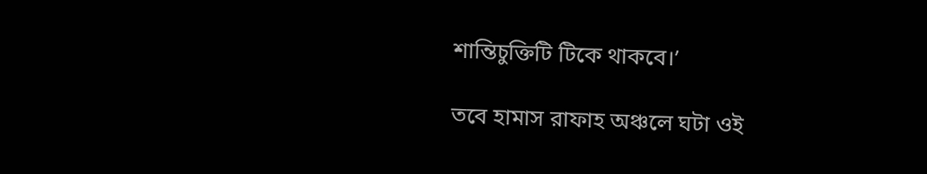শান্তিচুক্তিটি টিকে থাকবে।’

তবে হামাস রাফাহ অঞ্চলে ঘটা ওই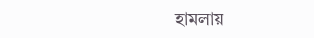হামলায়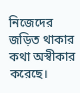নিজেদের জড়িত থাকার কথা অস্বীকার করেছে।